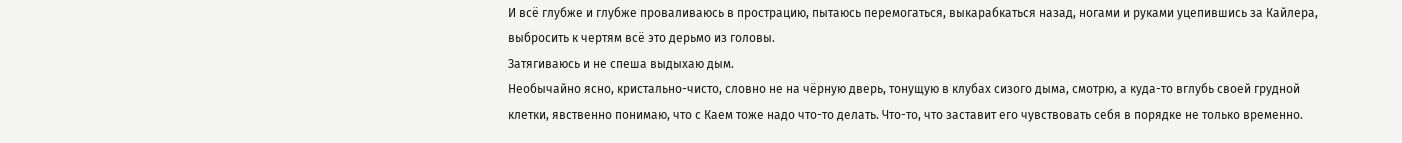И всё глубже и глубже проваливаюсь в прострацию, пытаюсь перемогаться, выкарабкаться назад, ногами и руками уцепившись за Кайлера, выбросить к чертям всё это дерьмо из головы.
Затягиваюсь и не спеша выдыхаю дым.
Необычайно ясно, кристально-чисто, словно не на чёрную дверь, тонущую в клубах сизого дыма, смотрю, а куда-то вглубь своей грудной клетки, явственно понимаю, что с Каем тоже надо что-то делать. Что-то, что заставит его чувствовать себя в порядке не только временно.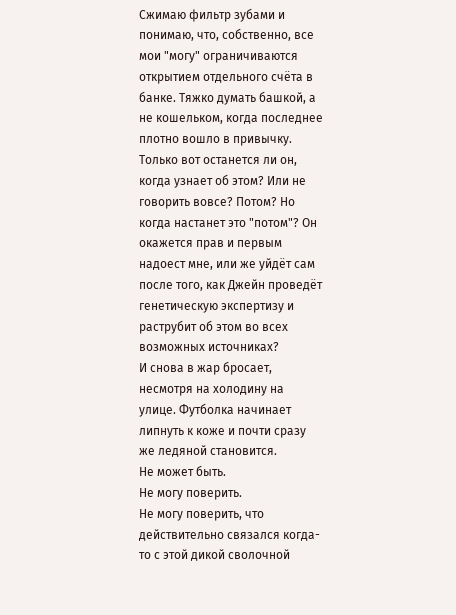Сжимаю фильтр зубами и понимаю, что, собственно, все мои "могу" ограничиваются открытием отдельного счёта в банке. Тяжко думать башкой, а не кошельком, когда последнее плотно вошло в привычку.
Только вот останется ли он, когда узнает об этом? Или не говорить вовсе? Потом? Но когда настанет это "потом"? Он окажется прав и первым надоест мне, или же уйдёт сам после того, как Джейн проведёт генетическую экспертизу и раструбит об этом во всех возможных источниках?
И снова в жар бросает, несмотря на холодину на улице. Футболка начинает липнуть к коже и почти сразу же ледяной становится.
Не может быть.
Не могу поверить.
Не могу поверить, что действительно связался когда-то с этой дикой сволочной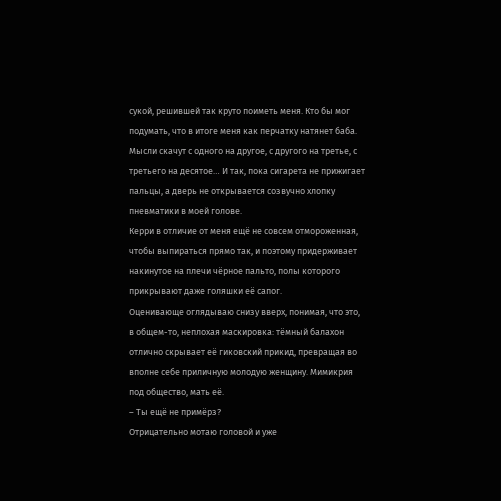сукой, решившей так круто поиметь меня. Кто бы мог подумать, что в итоге меня как перчатку натянет баба.
Мысли скачут с одного на другое, с другого на третье, с третьего на десятое… И так, пока сигарета не прижигает пальцы, а дверь не открывается созвучно хлопку пневматики в моей голове.
Керри в отличие от меня ещё не совсем отмороженная, чтобы выпираться прямо так, и поэтому придерживает накинутое на плечи чёрное пальто, полы которого прикрывают даже голяшки её сапог.
Оценивающе оглядываю снизу вверх, понимая, что это, в общем-то, неплохая маскировка: тёмный балахон отлично скрывает её гиковский прикид, превращая во вполне себе приличную молодую женщину. Мимикрия под общество, мать её.
– Ты ещё не примёрз?
Отрицательно мотаю головой и уже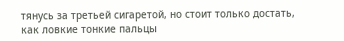тянусь за третьей сигаретой, но стоит только достать, как ловкие тонкие пальцы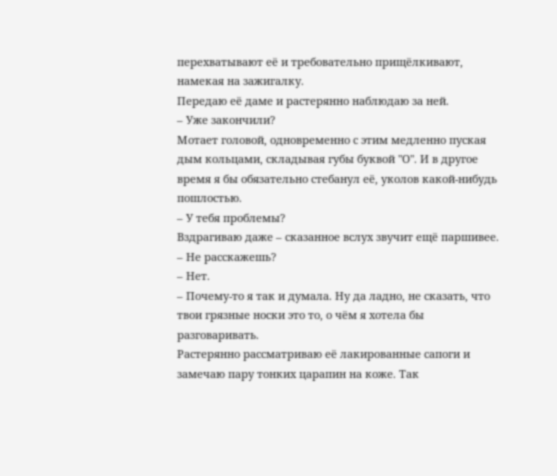перехватывают её и требовательно прищёлкивают, намекая на зажигалку.
Передаю её даме и растерянно наблюдаю за ней.
– Уже закончили?
Мотает головой, одновременно с этим медленно пуская дым кольцами, складывая губы буквой "О". И в другое время я бы обязательно стебанул её, уколов какой-нибудь пошлостью.
– У тебя проблемы?
Вздрагиваю даже – сказанное вслух звучит ещё паршивее.
– Не расскажешь?
– Нет.
– Почему-то я так и думала. Ну да ладно, не сказать, что твои грязные носки это то, о чём я хотела бы разговаривать.
Растерянно рассматриваю её лакированные сапоги и замечаю пару тонких царапин на коже. Так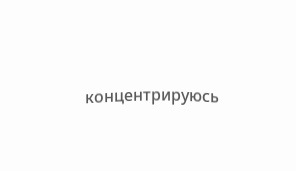концентрируюсь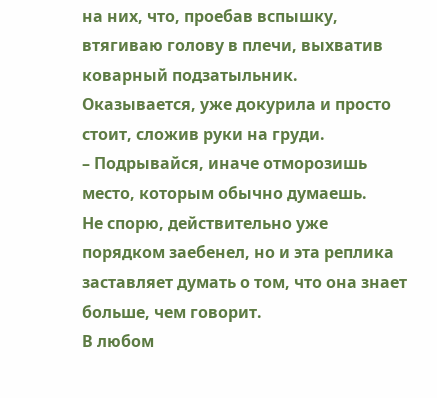на них, что, проебав вспышку, втягиваю голову в плечи, выхватив коварный подзатыльник.
Оказывается, уже докурила и просто стоит, сложив руки на груди.
– Подрывайся, иначе отморозишь место, которым обычно думаешь.
Не спорю, действительно уже порядком заебенел, но и эта реплика заставляет думать о том, что она знает больше, чем говорит.
В любом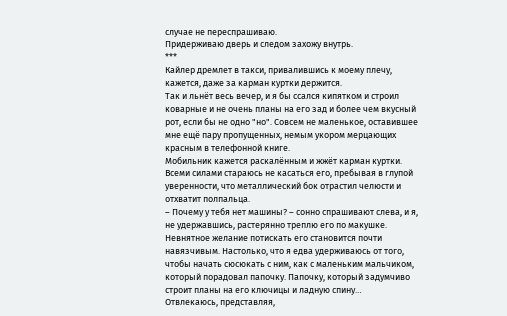случае не переспрашиваю.
Придерживаю дверь и следом захожу внутрь.
***
Кайлер дремлет в такси, привалившись к моему плечу, кажется, даже за карман куртки держится.
Так и льнёт весь вечер, и я бы ссался кипятком и строил коварные и не очень планы на его зад и более чем вкусный рот, если бы не одно "но". Совсем не маленькое, оставившее мне ещё пару пропущенных, немым укором мерцающих красным в телефонной книге.
Мобильник кажется раскалённым и жжёт карман куртки. Всеми силами стараюсь не касаться его, пребывая в глупой уверенности, что металлический бок отрастил челюсти и отхватит полпальца.
– Почему у тебя нет машины? – сонно спрашивают слева, и я, не удержавшись, растерянно треплю его по макушке.
Невнятное желание потискать его становится почти навязчивым. Настолько, что я едва удерживаюсь от того, чтобы начать сюсюкать с ним, как с маленьким мальчиком, который порадовал папочку. Папочку, который задумчиво строит планы на его ключицы и ладную спину…
Отвлекаюсь, представляя,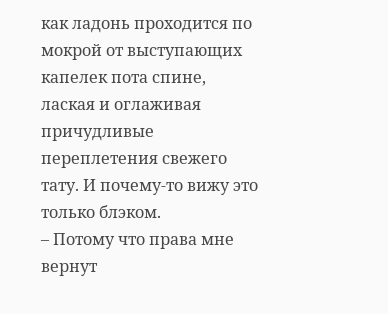как ладонь проходится по мокрой от выступающих капелек пота спине, лаская и оглаживая причудливые переплетения свежего тату. И почему-то вижу это только блэком.
– Потому что права мне вернут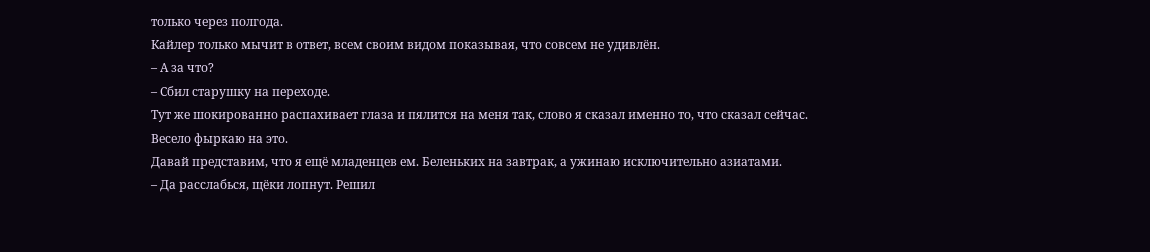только через полгода.
Кайлер только мычит в ответ, всем своим видом показывая, что совсем не удивлён.
– А за что?
– Сбил старушку на переходе.
Тут же шокированно распахивает глаза и пялится на меня так, слово я сказал именно то, что сказал сейчас.
Весело фыркаю на это.
Давай представим, что я ещё младенцев ем. Беленьких на завтрак, а ужинаю исключительно азиатами.
– Да расслабься, щёки лопнут. Решил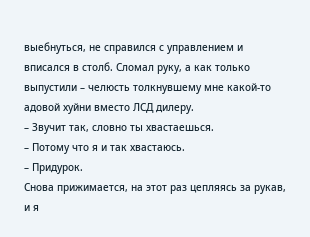выебнуться, не справился с управлением и вписался в столб. Сломал руку, а как только выпустили – челюсть толкнувшему мне какой-то адовой хуйни вместо ЛСД дилеру.
– Звучит так, словно ты хвастаешься.
– Потому что я и так хвастаюсь.
– Придурок.
Снова прижимается, на этот раз цепляясь за рукав, и я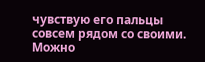чувствую его пальцы совсем рядом со своими. Можно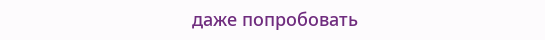даже попробовать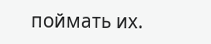поймать их.